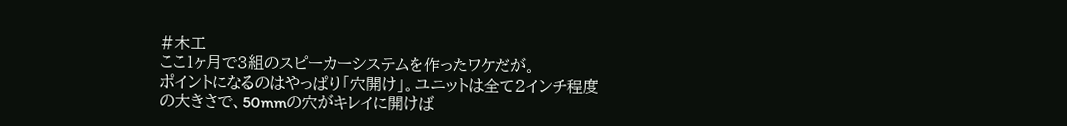#木工
ここ1ヶ月で3組のスピーカーシステムを作ったワケだが。
ポイントになるのはやっぱり「穴開け」。ユニットは全て2インチ程度
の大きさで、50mmの穴がキレイに開けば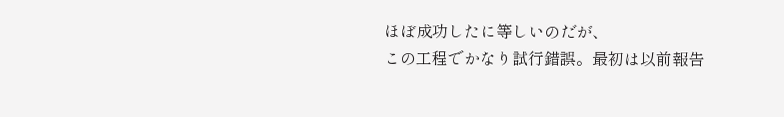ほぼ成功したに等しいのだが、
この工程でかなり試行錯誤。最初は以前報告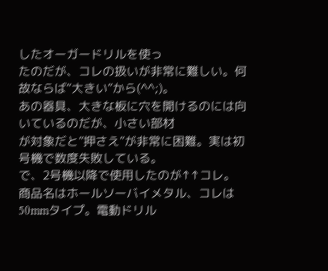したオーガードリルを使っ
たのだが、コレの扱いが非常に難しい。何故ならば“大きい”から(^^;)。
あの器具、大きな板に穴を開けるのには向いているのだが、小さい部材
が対象だと”押さえ”が非常に困難。実は初号機で数度失敗している。
で、2号機以降で使用したのが↑↑コレ。
商品名はホールソーバイメタル、コレは50mmタイプ。電動ドリル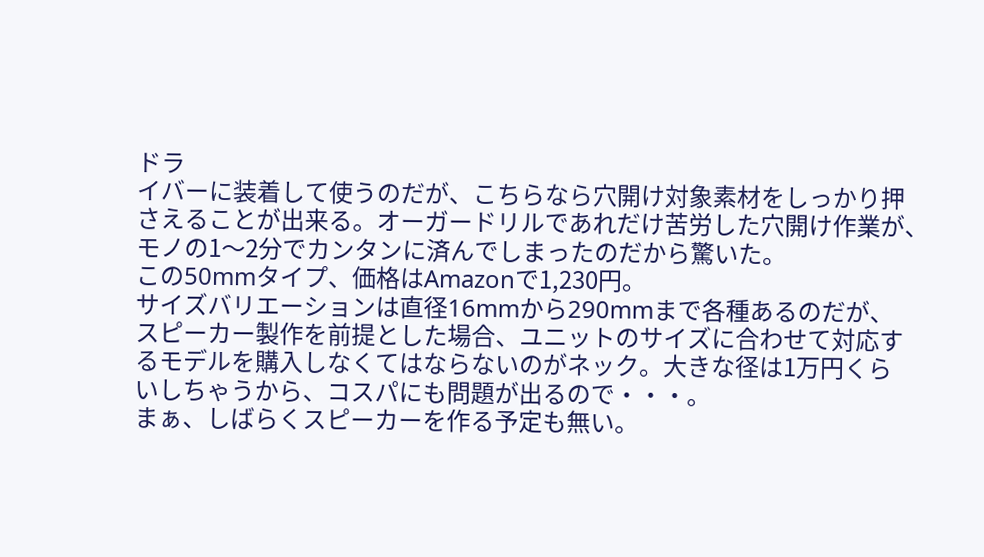ドラ
イバーに装着して使うのだが、こちらなら穴開け対象素材をしっかり押
さえることが出来る。オーガードリルであれだけ苦労した穴開け作業が、
モノの1〜2分でカンタンに済んでしまったのだから驚いた。
この50mmタイプ、価格はAmazonで1,230円。
サイズバリエーションは直径16mmから290mmまで各種あるのだが、
スピーカー製作を前提とした場合、ユニットのサイズに合わせて対応す
るモデルを購入しなくてはならないのがネック。大きな径は1万円くら
いしちゃうから、コスパにも問題が出るので・・・。
まぁ、しばらくスピーカーを作る予定も無い。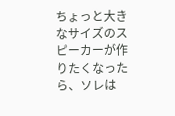ちょっと大きなサイズのスピーカーが作りたくなったら、ソレは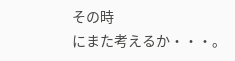その時
にまた考えるか・・・。